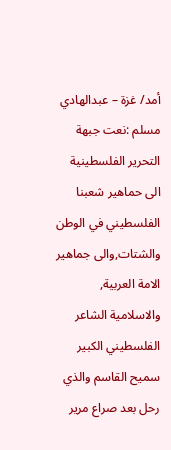أمد/ غزة – عبدالهادي مسلم :نعت جبهة التحرير الفلسطينية الى حماهير شعبنا الفلسطيني في الوطن والشتات,والى جماهير الامة العربية, والاسلامية الشاعر الفلسطيني الكبير سميح القاسم والذي رحل بعد صراع مرير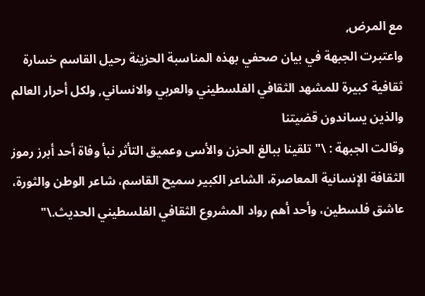مع المرض,
واعتبرت الجبهة في بيان صحفي بهذه المناسبة الحزينة رحيل القاسم خسارة ثقافية كبيرة للمشهد الثقافي الفلسطيني والعربي والانساني, ولكل أحرار العالم والذين يساندون قضيتنا
وقالت الجبهة : \"تلقينا ببالغ الحزن والأسى وعميق التأثر نبأ وفاة أحد أبرز رموز الثقافة الإنسانية المعاصرة، الشاعر الكبير سميح القاسم، شاعر الوطن والثورة، عاشق فلسطين، وأحد أهم رواد المشروع الثقافي الفلسطيني الحديث.\"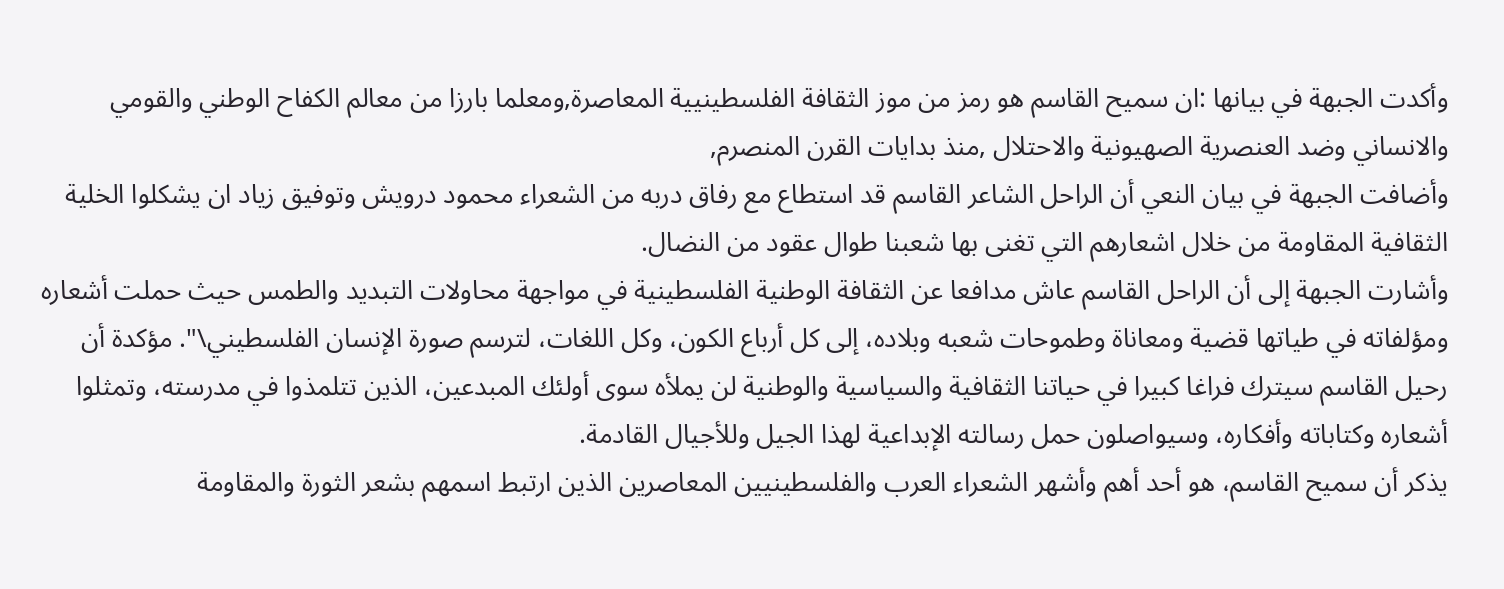وأكدت الجبهة في بيانها :ان سميح القاسم هو رمز من موز الثقافة الفلسطينيية المعاصرة,ومعلما بارزا من معالم الكفاح الوطني والقومي والانساني وضد العنصرية الصهيونية والاحتلال ,منذ بدايات القرن المنصرم,
وأضافت الجبهة في بيان النعي أن الراحل الشاعر القاسم قد استطاع مع رفاق دربه من الشعراء محمود درويش وتوفيق زياد ان يشكلوا الخلية الثقافية المقاومة من خلال اشعارهم التي تغنى بها شعبنا طوال عقود من النضال.
وأشارت الجبهة إلى أن الراحل القاسم عاش مدافعا عن الثقافة الوطنية الفلسطينية في مواجهة محاولات التبديد والطمس حيث حملت أشعاره ومؤلفاته في طياتها قضية ومعاناة وطموحات شعبه وبلاده، إلى كل أرباع الكون، وكل اللغات، لترسم صورة الإنسان الفلسطيني\". مؤكدة أن رحيل القاسم سيترك فراغا كبيرا في حياتنا الثقافية والسياسية والوطنية لن يملأه سوى أولئك المبدعين، الذين تتلمذوا في مدرسته، وتمثلوا أشعاره وكتاباته وأفكاره، وسيواصلون حمل رسالته الإبداعية لهذا الجيل وللأجيال القادمة.
يذكر أن سميح القاسم، هو أحد أهم وأشهر الشعراء العرب والفلسطينيين المعاصرين الذين ارتبط اسمهم بشعر الثورة والمقاومة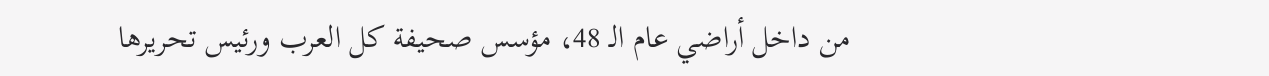من داخل أراضي عام الـ 48، مؤسس صحيفة كل العرب ورئيس تحريرها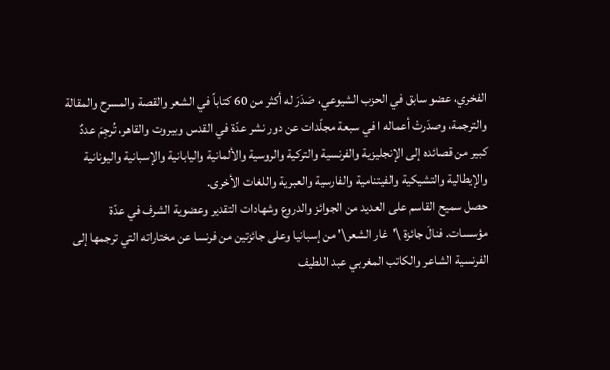الفخري، عضو سابق في الحزب الشيوعي، صَدَرَ له أكثر من 60 كتاباً في الشعر والقصة والمسرح والمقالة والترجمة، وصدَرتْ أعماله ا في سبعة مجلّدات عن دور نشر عدّة في القدس وبيروت والقاهر، تُرجِمَ عددٌ كبير من قصائده إلى الإنجليزية والفرنسية والتركية والروسية والألمانية واليابانية والإسبانية واليونانية والإيطالية والتشيكية والفيتنامية والفارسية والعبرية واللغات الأخرى.
حصل سميح القاسم على العديد من الجوائز والدروع وشهادات التقدير وعضوية الشرف في عدّة مؤسسات. فنالَ جائزة \'غار الشعر\' من إسبانيا وعلى جائزتين من فرنسا عن مختاراته التي ترجمها إلى الفرنسية الشاعر والكاتب المغربي عبد اللطيف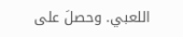اللعبي. وحصلَ على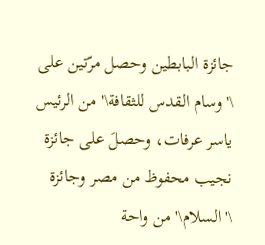جائزة البابطين وحصل مرّتين على \'وسام القدس للثقافة\' من الرئيس ياسر عرفات، وحصلَ على جائزة نجيب محفوظ من مصر وجائزة \'السلام\' من واحة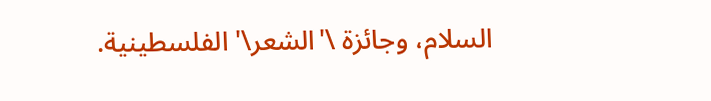السلام، وجائزة \'الشعر\' الفلسطينية.